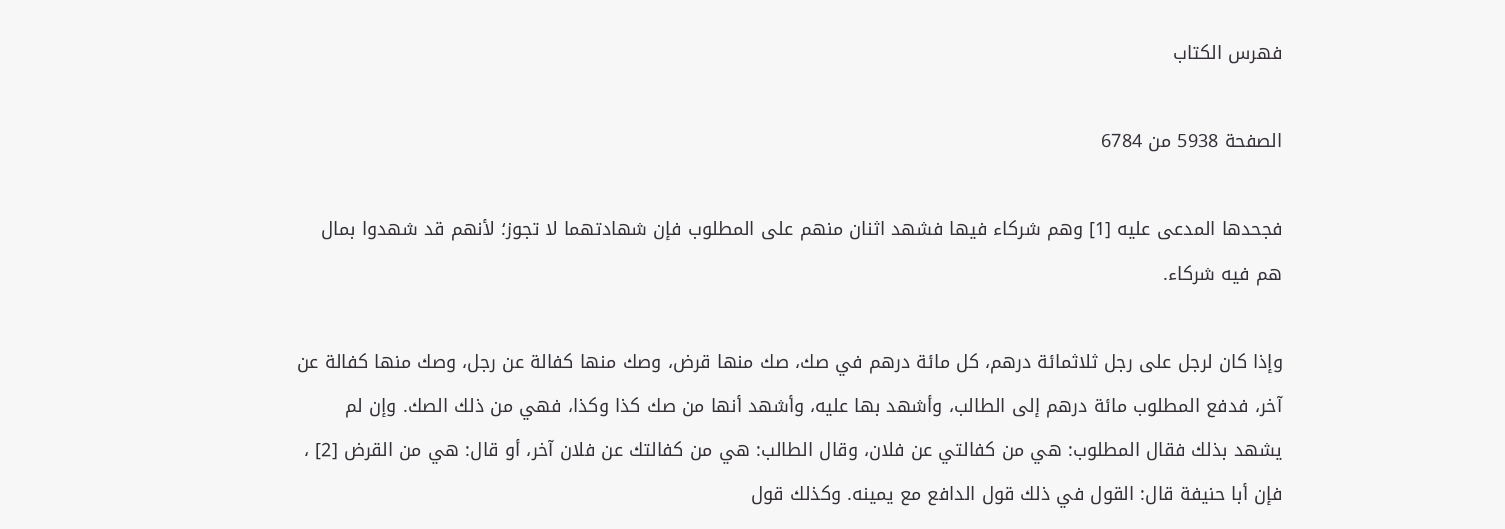فهرس الكتاب

الصفحة 5938 من 6784

فجحدها المدعى عليه [1] وهم شركاء فيها فشهد اثنان منهم على المطلوب فإن شهادتهما لا تجوز؛ لأنهم قد شهدوا بمال هم فيه شركاء.

وإذا كان لرجل على رجل ثلاثمائة درهم، كل مائة درهم في صك، صك منها قرض، وصك منها كفالة عن رجل، وصك منها كفالة عن آخر، فدفع المطلوب مائة درهم إلى الطالب، وأشهد بها عليه، وأشهد أنها من صك كذا وكذا، فهي من ذلك الصك. وإن لم يشهد بذلك فقال المطلوب: هي من كفالتي عن فلان، وقال الطالب: هي من كفالتك عن فلان آخر، أو قال: هي من القرض [2] ، فإن أبا حنيفة قال: القول في ذلك قول الدافع مع يمينه. وكذلك قول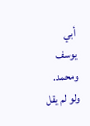أبي يوسف ومحمد. ولو لم يقل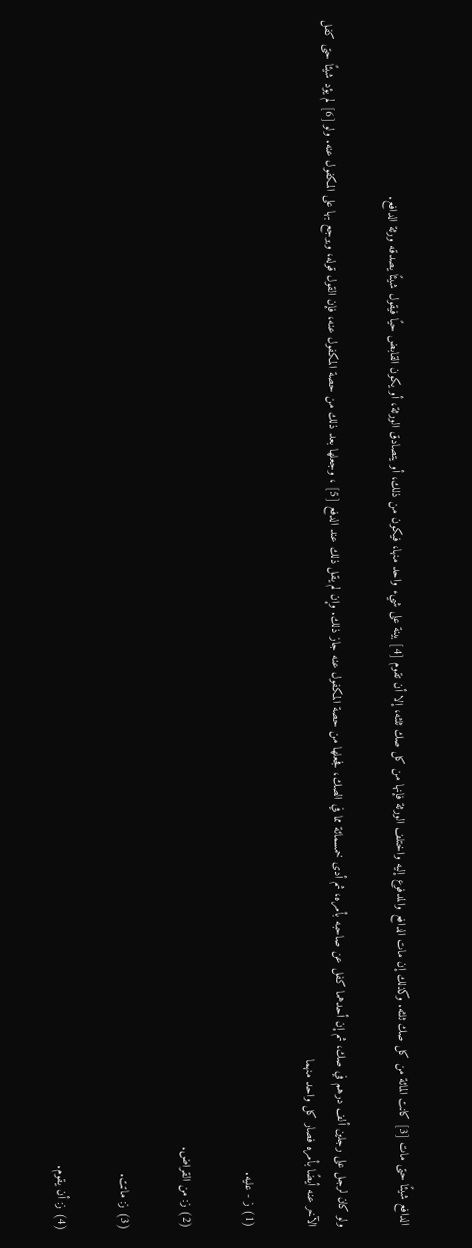الدافع شيئًا حتى مات [3] كانت المائة من كل صك ثلثه. وكذلك إن مات الدافع والمدفوع إليه واختلف الورثة فإنها من كل صك ثلثه، إلا أن تقوم [4] بينة على شيء واحد منها، فيكون من ذلك، أو يتصادق الورثة، أو يكون القابض حيًا فيقول شيئًا يصدقه ورثة الدافع.

ولو كان لرجل على رجلين ألف درهم في صك، ثم إن أحدهما كفل عن صاحبه بأمره، ثم أدى خمسمائة مما في الصك، فجعلها من حصة المكفول عنه جاز ذلك. وإن لم يقل ذلك عند الدفع [5] ، وجعلها بعد ذلك من حصة المكفول عنه، فإن القول قوله، ويرجع بها على المكفول عنه. ولو [6] لم يؤد شيئًا حتى كفل الآخر عنه أيضًا بأمره فصار كل واحد منهما

(1) ز - عليه.

(2) ز: من القراض.

(3) ز: ماتت.

(4) ز: أن يقوم.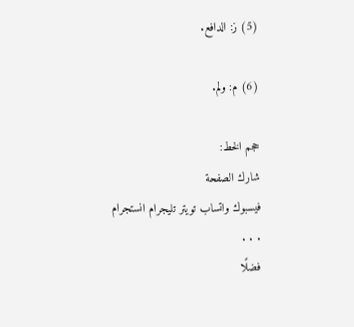(5) ز: الدافع.

(6) م: ولم.

حجم الخط:
شارك الصفحة
فيسبوك واتساب تويتر تليجرام انستجرام
. . .
فضلًا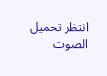انتظر تحميل الصوت